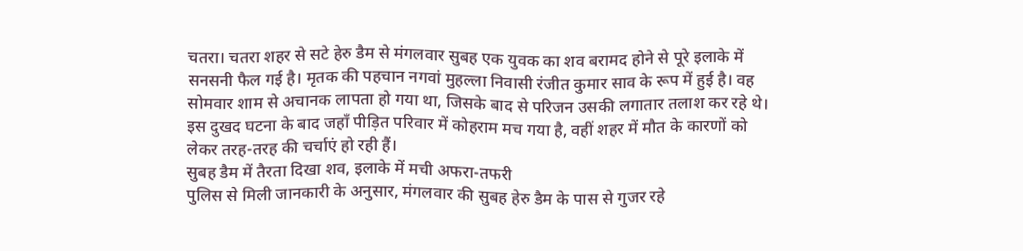चतरा। चतरा शहर से सटे हेरु डैम से मंगलवार सुबह एक युवक का शव बरामद होने से पूरे इलाके में सनसनी फैल गई है। मृतक की पहचान नगवां मुहल्ला निवासी रंजीत कुमार साव के रूप में हुई है। वह सोमवार शाम से अचानक लापता हो गया था, जिसके बाद से परिजन उसकी लगातार तलाश कर रहे थे। इस दुखद घटना के बाद जहाँ पीड़ित परिवार में कोहराम मच गया है, वहीं शहर में मौत के कारणों को लेकर तरह-तरह की चर्चाएं हो रही हैं।
सुबह डैम में तैरता दिखा शव, इलाके में मची अफरा-तफरी
पुलिस से मिली जानकारी के अनुसार, मंगलवार की सुबह हेरु डैम के पास से गुजर रहे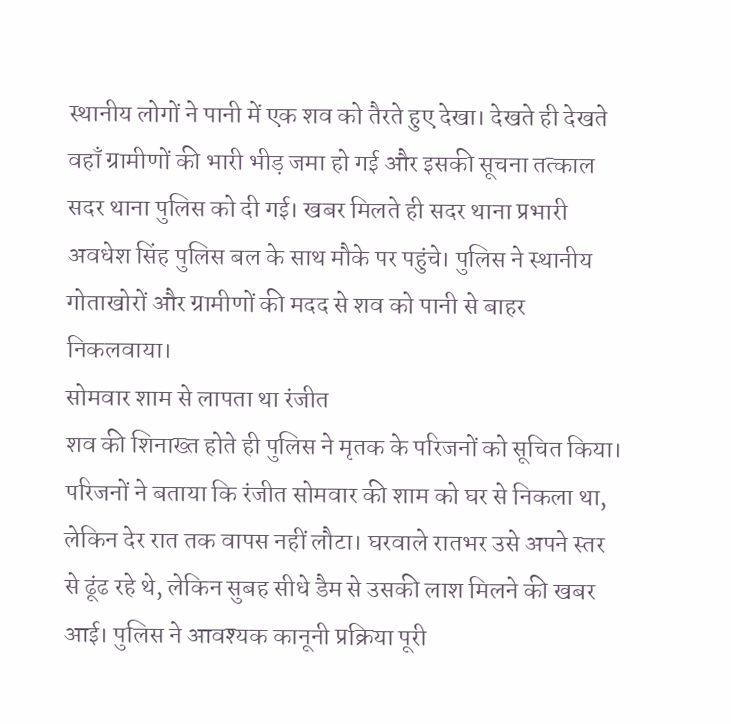स्थानीय लोगों ने पानी में एक शव को तैरते हुए देखा। देखते ही देखते वहाँ ग्रामीणों की भारी भीड़ जमा हो गई और इसकी सूचना तत्काल सदर थाना पुलिस को दी गई। खबर मिलते ही सदर थाना प्रभारी अवधेश सिंह पुलिस बल के साथ मौके पर पहुंचे। पुलिस ने स्थानीय गोताखोरों और ग्रामीणों की मदद से शव को पानी से बाहर निकलवाया।
सोमवार शाम से लापता था रंजीत
शव की शिनाख्त होते ही पुलिस ने मृतक के परिजनों को सूचित किया। परिजनों ने बताया कि रंजीत सोमवार की शाम को घर से निकला था, लेकिन देर रात तक वापस नहीं लौटा। घरवाले रातभर उसे अपने स्तर से ढूंढ रहे थे, लेकिन सुबह सीधे डैम से उसकी लाश मिलने की खबर आई। पुलिस ने आवश्यक कानूनी प्रक्रिया पूरी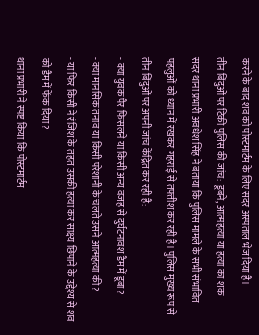करने के बाद शव को पोस्टमार्टम के लिए सदर अस्पताल भेज दिया है।
तीन बिंदुओं पर टिकी पुलिस की जांच: डूबने, आत्महत्या या हत्या का शक
सदर थाना प्रभारी अवधेश सिंह ने बताया कि पुलिस मामले के सभी संभावित पहलुओं को ध्यान में रखकर गहराई से तफ्तीश कर रही है। पुलिस मुख्य रूप से तीन बिंदुओं पर अपनी जांच केंद्रित कर रही है:
- क्या युवक पैर फिसलने या किसी अन्य वजह से दुर्घटनावश डैम में डूबा?
- क्या मानसिक तनाव या किसी परेशानी के चलते उसने आत्महत्या की?
- या फिर किसी ने रंजिश के तहत उसकी हत्या कर साक्ष्य छिपाने के उद्देश्य से शव को डैम में फेंक दिया?
थाना प्रभारी ने स्पष्ट किया कि पोस्टमार्टम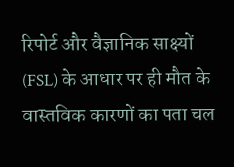रिपोर्ट और वैज्ञानिक साक्ष्यों (FSL) के आधार पर ही मौत के वास्तविक कारणों का पता चल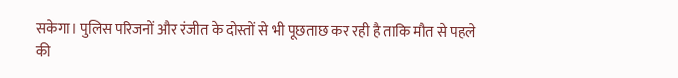सकेगा। पुलिस परिजनों और रंजीत के दोस्तों से भी पूछताछ कर रही है ताकि मौत से पहले की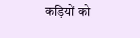कड़ियों को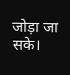जोड़ा जा सके।